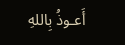أَعـوذُ بِاللهِ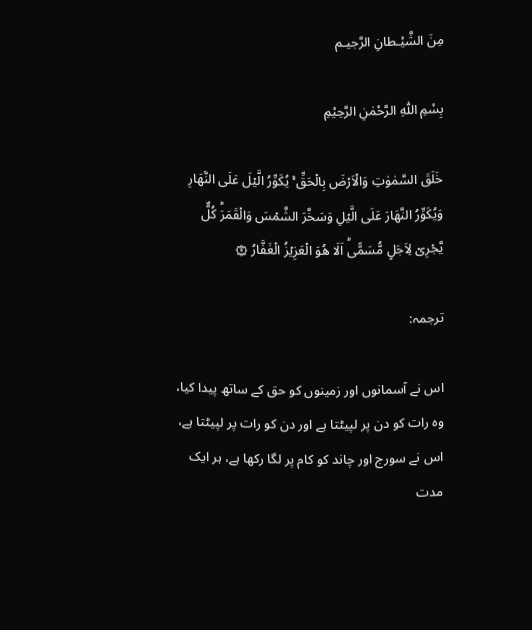مِنَ الشَّيْـطانِ الرَّجيـم

بِسْمِ اللّٰهِ الرَّحْمٰنِ الرَّحِيْمِ

خَلَقَ السَّمٰوٰتِ وَالۡاَرۡضَ بِالۡحَقِّ‌ ۚ يُكَوِّرُ الَّيۡلَ عَلَى النَّهَارِ وَيُكَوِّرُ النَّهَارَ عَلَى الَّيۡلِ وَسَخَّرَ الشَّمۡسَ وَالۡقَمَرَ‌ؕ كُلٌّ يَّجۡرِىۡ لِاَجَلٍ مُّسَمًّى‌ؕ اَلَا هُوَ الۡعَزِيۡزُ الۡغَفَّارُ ۞

ترجمہ:

اس نے آسمانوں اور زمینوں کو حق کے ساتھ پیدا کیا، وہ رات کو دن پر لپیٹتا ہے اور دن کو رات پر لپیٹتا ہے، اس نے سورج اور چاند کو کام پر لگا رکھا ہے، ہر ایک مدت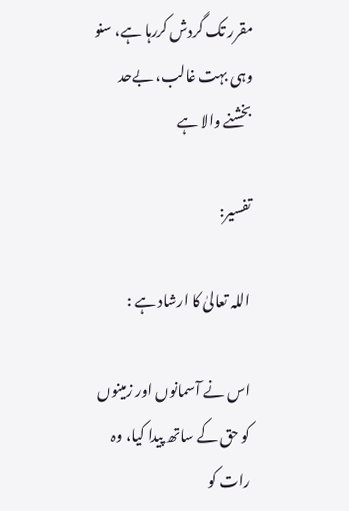مقرر تک گردش کررہا ہے، سنو وہی بہت غالب، بےحد بخشنے والا ہے

تفسیر:

اللہ تعالیٰ کا ارشاد ہے :

اس نے آسمانوں اور زمینوں کو حق کے ساتھ پیدا کیا، وہ رات کو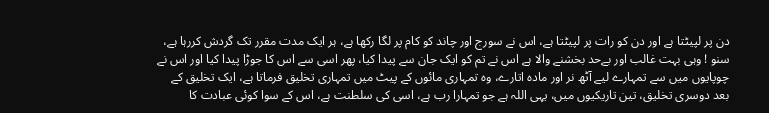دن پر لپیٹتا ہے اور دن کو رات پر لپیٹتا ہے، اس نے سورج اور چاند کو کام پر لگا رکھا ہے، ہر ایک مدت مقرر تک گردش کررہا ہے، سنو ! وہی بہت غالب اور بےحد بخشنے والا ہے اس نے تم کو ایک جان سے پیدا کیا، پھر اسی سے اس کا جوڑا پیدا کیا اور اس نے چوپایوں میں سے تمہارے لیے آٹھ نر اور مادہ اتارے، وہ تمہاری مائوں کے پیٹ میں تمہاری تخلیق فرماتا ہے، ایک تخلیق کے بعد دوسری تخلیق، تین تاریکیوں میں، یہی اللہ ہے جو تمہارا رب ہے، اسی کی سلطنت ہے، اس کے سوا کوئی عبادت کا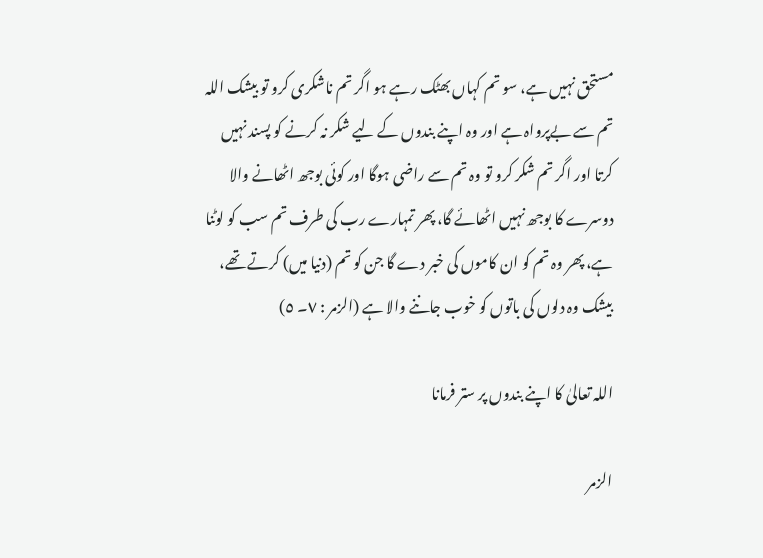مستحق نہیں ہے، سو تم کہاں بھٹک رہے ہو اگر تم ناشکری کرو تو بیشک اللہ تم سے بےپرواہ ہے اور وہ اپنے بندوں کے لیے شکر نہ کرنے کو پسند نہیں کرتا اور اگر تم شکر کرو تو وہ تم سے راضی ہوگا اور کوئی بوجھ اٹھانے والا دوسرے کا بوجھ نہیں اٹھائے گا، پھر تمہارے رب کی طرف تم سب کو لوٹنا ہے، پھر وہ تم کو ان کاموں کی خبر دے گا جن کو تم (دنیا میں) کرتے تھے، بیشک وہ دلوں کی باتوں کو خوب جاننے والا ہے (الزمر : ٧۔ ٥)

اللہ تعالیٰ کا اپنے بندوں پر ستر فرمانا

الزمر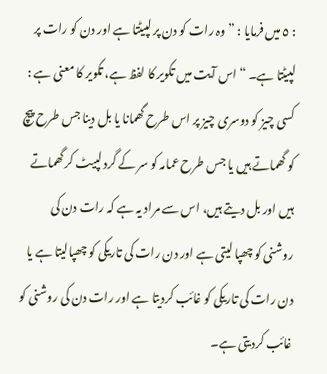: ٥ میں فرمایا : ” وہ رات کو دن پر لپیٹتا ہے اور دن کو رات پر لپیٹتا ہے۔ “ اس آیت میں تکویر کا لفظ ہے، تکویر کا معنی ہے : کسی چیز کو دوسری چیز پر اس طرح گھمانا یا بل دینا جس طرح پیچ کو گھماتے ہیں یا جس طرح عمامہ کو سر کے گرد لپیٹ کر گھماتے ہیں اور بل دیتے ہیں، اس سے مراد یہ ہے کہ رات دن کی روشنی کو چھپا لیتی ہے اور دن رات کی تاریکی کو چھپالیتا ہے یا دن رات کی تاریکی کو غائب کردیتا ہے اور رات دن کی روشنی کو غائب کردیتی ہے۔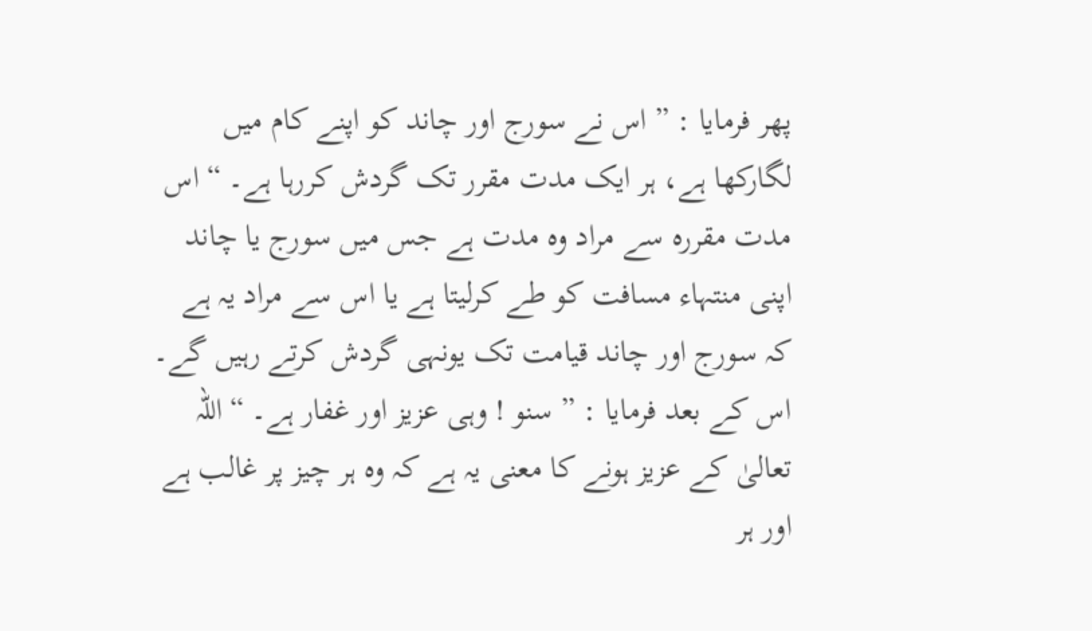پھر فرمایا : ” اس نے سورج اور چاند کو اپنے کام میں لگارکھا ہے، ہر ایک مدت مقرر تک گردش کررہا ہے۔ “ اس مدت مقررہ سے مراد وہ مدت ہے جس میں سورج یا چاند اپنی منتہاء مسافت کو طے کرلیتا ہے یا اس سے مراد یہ ہے کہ سورج اور چاند قیامت تک یونہی گردش کرتے رہیں گے۔ اس کے بعد فرمایا : ” سنو ! وہی عزیز اور غفار ہے۔ “ اللہ تعالیٰ کے عزیز ہونے کا معنی یہ ہے کہ وہ ہر چیز پر غالب ہے اور ہر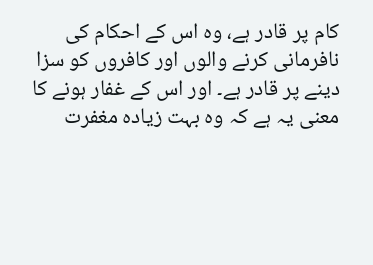کام پر قادر ہے، وہ اس کے احکام کی نافرمانی کرنے والوں اور کافروں کو سزا دینے پر قادر ہے۔ اور اس کے غفار ہونے کا معنی یہ ہے کہ وہ بہت زیادہ مغفرت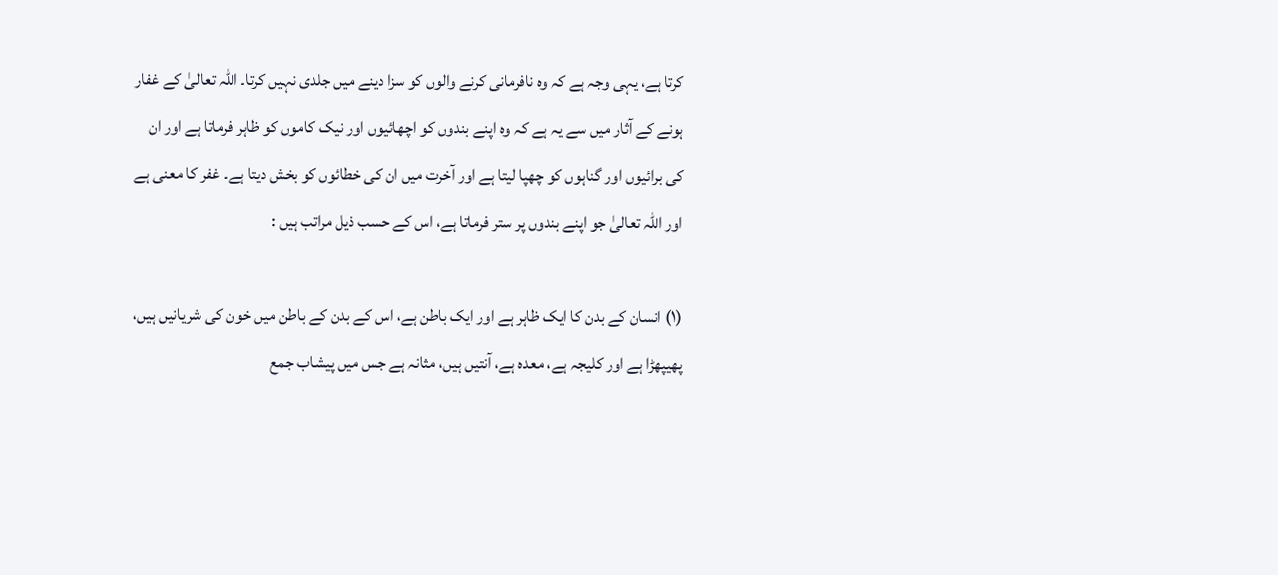کرتا ہے، یہی وجہ ہے کہ وہ نافرمانی کرنے والوں کو سزا دینے میں جلدی نہیں کرتا۔ اللہ تعالیٰ کے غفار ہونے کے آثار میں سے یہ ہے کہ وہ اپنے بندوں کو اچھائیوں اور نیک کاموں کو ظاہر فرماتا ہے اور ان کی برائیوں اور گناہوں کو چھپا لیتا ہے اور آخرت میں ان کی خطائوں کو بخش دیتا ہے۔ غفر کا معنی ہے اور اللہ تعالیٰ جو اپنے بندوں پر ستر فرماتا ہے، اس کے حسب ذیل مراتب ہیں :

(١) انسان کے بدن کا ایک ظاہر ہے اور ایک باطن ہے، اس کے بدن کے باطن میں خون کی شریانیں ہیں، پھیپھڑا ہے اور کلیجہ ہے، معدہ ہے، آنتیں ہیں، مثانہ ہے جس میں پیشاب جمع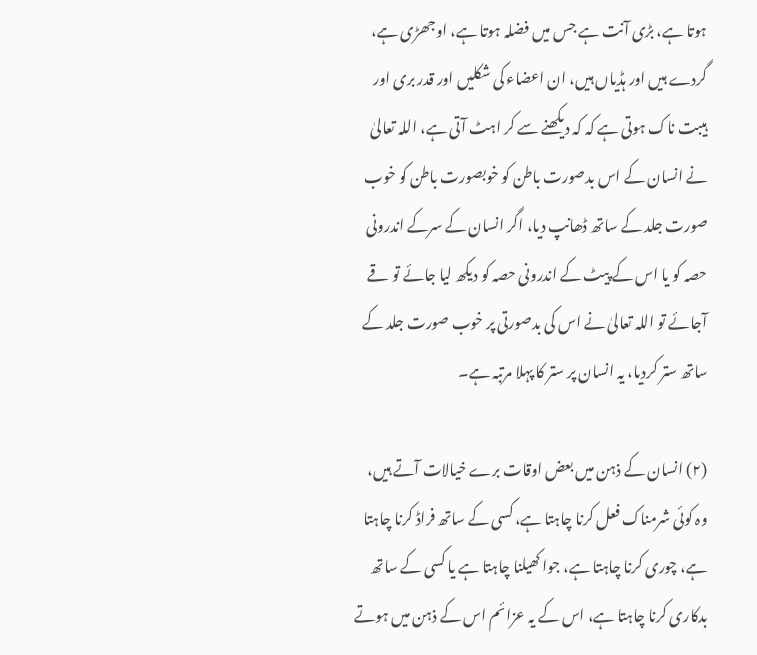ہوتا ہے، بڑی آنت ہے جس میں فضلہ ہوتا ہے، اوجھڑی ہے، گردے ہیں اور ہڈیاں ہیں، ان اعضاء کی شکلیں اور قدر بری اور ہیبت ناک ہوتی ہے کہ کہ دیکھنے سے کر اہٹ آتی ہے، اللہ تعالیٰ نے انسان کے اس بدصورت باطن کو خوبصورت باطن کو خوب صورت جلد کے ساتھ ڈھانپ دیا، اگر انسان کے سرکے اندرونی حصہ کو یا اس کے پیٹ کے اندرونی حصہ کو دیکھ لیا جائے تو قے آجائے تو اللہ تعالیٰ نے اس کی بدصورتی پر خوب صورت جلد کے ساتھ ستر کردیا، یہ انسان پر ستر کا پہلا مرتبہ ہے۔

(٢) انسان کے ذہن میں بعض اوقات برے خیالات آتے ہیں، وہ کوئی شرمناک فعل کرنا چاہتا ہے، کسی کے ساتھ فراڈ کرنا چاہتا ہے، چوری کرنا چاہتا ہے، جوا کھیلنا چاہتا ہے یا کسی کے ساتھ بدکاری کرنا چاہتا ہے، اس کے یہ عزائم اس کے ذہن میں ہوتے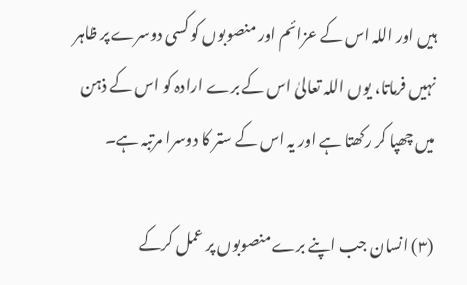ہیں اور اللہ اس کے عزائم اور منصوبوں کو کسی دوسرے پر ظاہر نہیں فرماتا، یوں اللہ تعالیٰ اس کے برے ارادہ کو اس کے ذہن میں چھپا کر رکھتا ہے اور یہ اس کے ستر کا دوسرا مرتبہ ہے۔

(٣) انسان جب اپنے برے منصوبوں پر عمل کرکے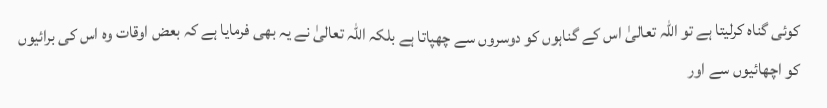کوئی گناہ کرلیتا ہے تو اللہ تعالیٰ اس کے گناہوں کو دوسروں سے چھپاتا ہے بلکہ اللہ تعالیٰ نے یہ بھی فرمایا ہے کہ بعض اوقات وہ اس کی برائیوں کو اچھائیوں سے اور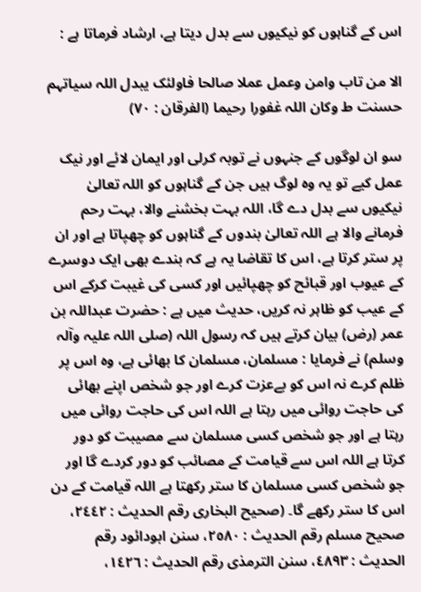اس کے گناہوں کو نیکیوں سے بدل دیتا ہے، ارشاد فرماتا ہے :

الا من تاب وامن وعمل عملا صالحا فاولئک یبدل اللہ سیاتہم حسنت ط وکان اللہ غفورا رحیما (الفرقان : ٧٠)

سو ان لوگوں کے جنہوں نے توبہ کرلی اور ایمان لائے اور نیک عمل کیے تو یہ وہ لوگ ہیں جن کے گناہوں کو اللہ تعالیٰ نیکیوں سے بدل دے گا، اللہ بہت بخشنے والا، بہت رحم فرمانے والا ہے اللہ تعالیٰ بندوں کے گناہوں کو چھپاتا ہے اور ان پر ستر کرتا ہے، اس کا تقاضا یہ ہے کہ بندے بھی ایک دوسرے کے عیوب اور قبائح کو چھپائیں اور کسی کی غیبت کرکے اس کے عیب کو ظاہر نہ کریں، حدیث میں ہے : حضرت عبداللہ بن عمر (رض) بیان کرتے ہیں کہ رسول اللہ (صلی اللہ علیہ وآلہ وسلم) نے فرمایا : مسلمان، مسلمان کا بھائی ہے، وہ اس پر ظلم کرے نہ اس کو بےعزت کرے اور جو شخص اپنے بھائی کی حاجت روائی میں رہتا ہے اللہ اس کی حاجت روائی میں رہتا ہے اور جو شخص کسی مسلمان سے مصیبت کو دور کرتا ہے اللہ اس سے قیامت کے مصائب کو دور کردے گا اور جو شخص کسی مسلمان کا ستر رکھتا ہے اللہ قیامت کے دن اس کا ستر رکھے گا۔ (صحیح البخاری رقم الحدیث : ٢٤٤٢، صحیح مسلم رقم الحدیث : ٢٥٨٠، سنن ابودائود رقم الحدیث : ٤٨٩٣، سنن الترمذی رقم الحدیث : ١٤٢٦،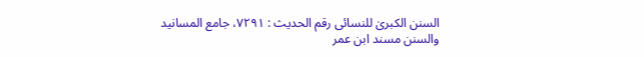السنن الکبریٰ للنسائی رقم الحدیث : ٧٢٩١، جامع المسانید والسنن مسند ابن عمر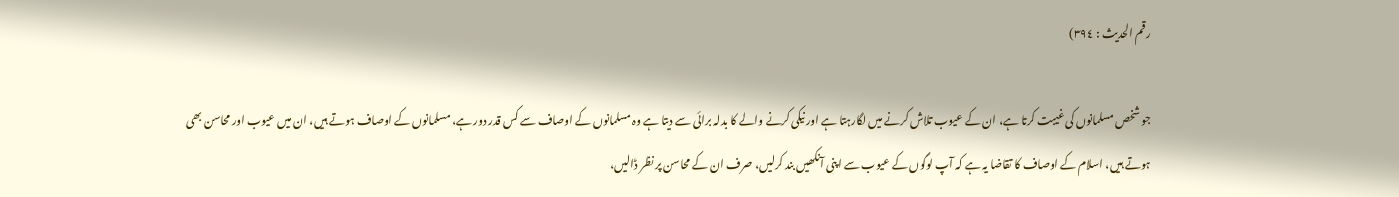رقم الحدیث : ٣٩٤)

جو شخص مسلمانوں کی غیبت کرتا ہے، ان کے عیوب تلاش کرنے میں لگارہتا ہے اور نیکی کرنے والے کا بدلہ برائی سے دیتا ہے وہ مسلمانوں کے اوصاف سے کس قدر دور ہے، مسلمانوں کے اوصاف ہوتے ہیں، ان میں عیوب اور محاسن بھی ہوتے ہیں، اسلام کے اوصاف کا تقاضا یہ ہے کہ آپ لوگوں کے عیوب سے اپنی آنکھیں بند کرلیں، صرف ان کے محاسن پر نظر ڈالیں،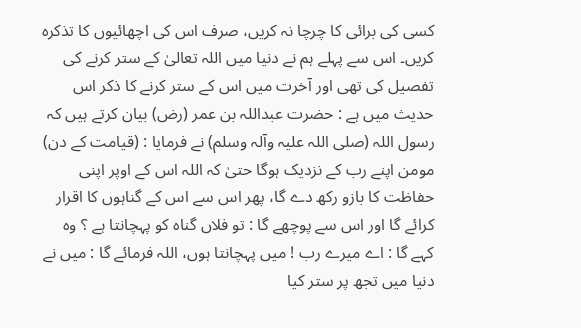کسی کی برائی کا چرچا نہ کریں، صرف اس کی اچھائیوں کا تذکرہ کریں۔ اس سے پہلے ہم نے دنیا میں اللہ تعالیٰ کے ستر کرنے کی تفصیل کی تھی اور آخرت میں اس کے ستر کرنے کا ذکر اس حدیث میں ہے : حضرت عبداللہ بن عمر (رض) بیان کرتے ہیں کہ رسول اللہ (صلی اللہ علیہ وآلہ وسلم) نے فرمایا : (قیامت کے دن) مومن اپنے رب کے نزدیک ہوگا حتیٰ کہ اللہ اس کے اوپر اپنی حفاظت کا بازو رکھ دے گا، پھر اس سے اس کے گناہوں کا اقرار کرائے گا اور اس سے پوچھے گا : تو فلاں گناہ کو پہچانتا ہے ؟ وہ کہے گا : اے میرے رب ! میں پہچانتا ہوں، اللہ فرمائے گا : میں نے دنیا میں تجھ پر ستر کیا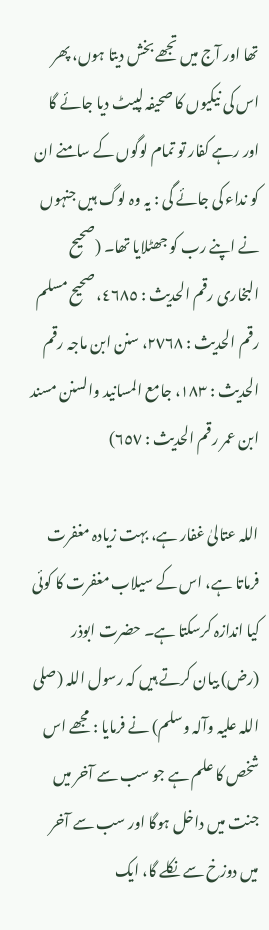تھا اور آج میں تجھے بخش دیتا ہوں، پھر اس کی نیکیوں کا صحیفہ لپیٹ دیا جائے گا اور رہے کفار تو تمام لوگوں کے سامنے ان کو نداء کی جائے گی : یہ وہ لوگ ہیں جنہوں نے اپنے رب کو جھٹلایا تھا۔ (صحیح البخاری رقم الحدیث : ٤٦٨٥، صحیح مسلم رقم الحدیث : ٢٧٦٨، سنن ابن ماجہ رقم الحدیث : ١٨٣، جامع المسانید والسنن مسند ابن عمر رقم الحدیث : ٦٥٧)

اللہ عتالیٰ غفار ہے، بہت زیادہ مغفرت فرماتا ہے، اس کے سیلاب مغفرت کا کوئی کیا اندازہ کرسکتا ہے۔ حضرت ابوذر (رض) بیان کرتے ہیں کہ رسول اللہ (صلی اللہ علیہ وآلہ وسلم) نے فرمایا : مجھے اس شخص کا علم ہے جو سب سے آخر میں جنت میں داخل ہوگا اور سب سے آخر میں دوزخ سے نکلے گا، ایک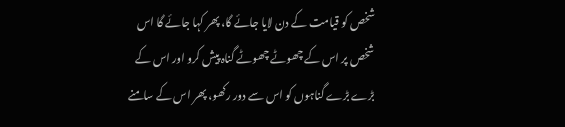شخص کو قیامت کے دن لایا جائے گا، پھر کہا جائے گا اس شخص پر اس کے چھوٹے چھوٹے گناہ پیش کرو اور اس کے بڑے بڑے گناہوں کو اس سے دور رکھو، پھر اس کے سامنے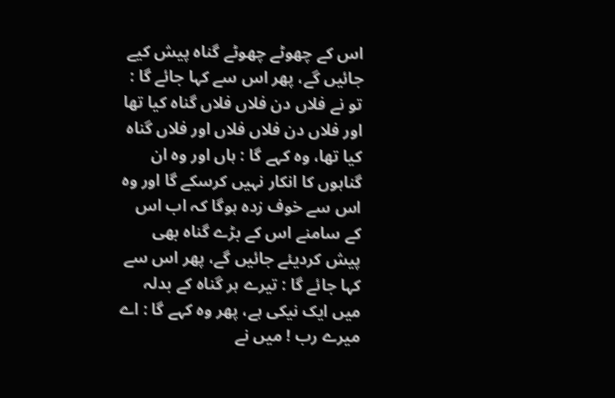اس کے چھوٹے چھوٹے گناہ پیش کیے جائیں گے، پھر اس سے کہا جائے گا : تو نے فلاں دن فلاں فلاں گناہ کیا تھا اور فلاں دن فلاں فلاں اور فلاں گناہ کیا تھا، وہ کہے گا : ہاں اور وہ ان گناہوں کا انکار نہیں کرسکے گا اور وہ اس سے خوف زدہ ہوگا کہ اب اس کے سامنے اس کے بڑے گناہ بھی پیش کردیئے جائیں گے، پھر اس سے کہا جائے گا : تیرے ہر گناہ کے بدلہ میں ایک نیکی ہے، پھر وہ کہے گا : اے میرے رب ! میں نے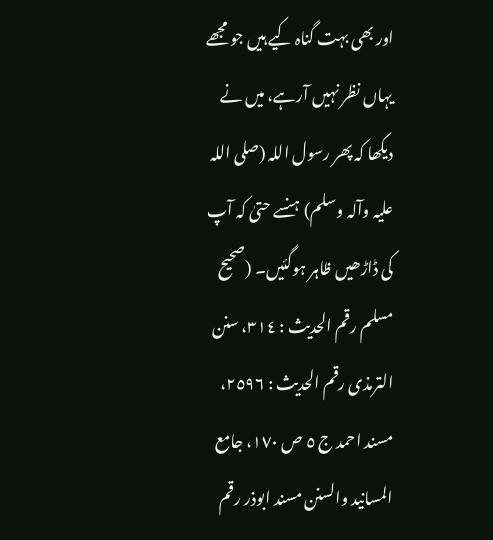اور بھی بہت گناہ کیے ہیں جو مجھے یہاں نظر نہیں آرہے، میں نے دیکھا کہ پھر رسول اللہ (صلی اللہ علیہ وآلہ وسلم) ہنسے حتیٰ کہ آپ کی ڈاڑھیں ظاہر ہوگئیں۔ (صحیح مسلم رقم الحدیث : ٣١٤، سنن الترمذی رقم الحدیث : ٢٥٩٦، مسند احمد ج ٥ ص ١٧٠، جامع المسانید والسنن مسند ابوذر رقم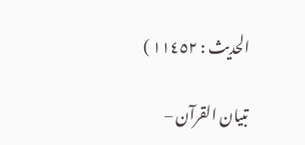الحدیث : ١١٤٥٢ )

تبیان القرآن –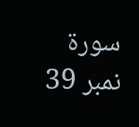سورۃ نمبر 39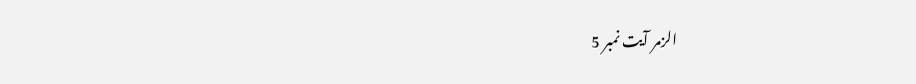الزمر آیت نمبر 5